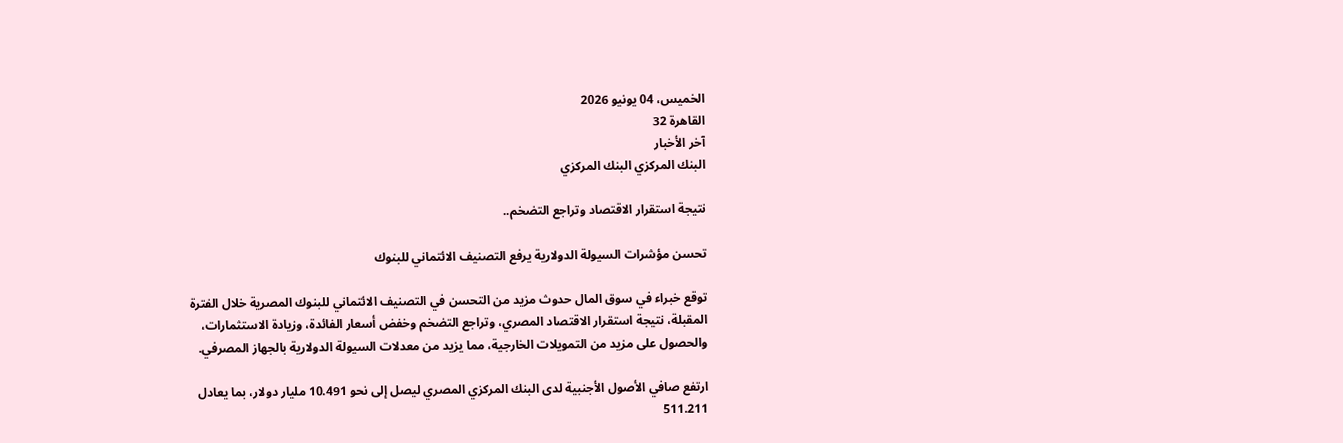الخميس، 04 يونيو 2026
القاهرة 32
آخر الأخبار
البنك المركزي البنك المركزي

نتيجة استقرار الاقتصاد وتراجع التضخم..

تحسن مؤشرات السيولة الدولارية يرفع التصنيف الائتماني للبنوك

توقع خبراء في سوق المال حدوث مزيد من التحسن في التصنيف الائتماني للبنوك المصرية خلال الفترة المقبلة، نتيجة استقرار الاقتصاد المصري، وتراجع التضخم وخفض أسعار الفائدة، وزيادة الاستثمارات، والحصول على مزيد من التمويلات الخارجية، مما يزيد من معدلات السيولة الدولارية بالجهاز المصرفي.

ارتفع صافي الأصول الأجنبية لدى البنك المركزي المصري ليصل إلى نحو 10.491 مليار دولار، بما يعادل 511.211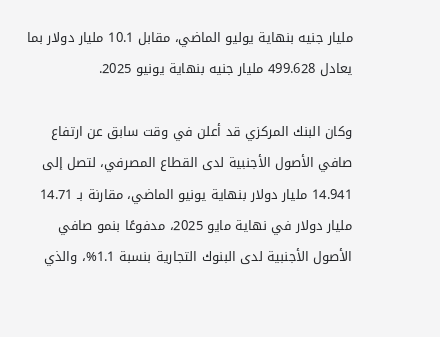مليار جنيه بنهاية يوليو الماضي، مقابل 10.1 مليار دولار بما يعادل 499.628 مليار جنيه بنهاية يونيو 2025.

وكان البنك المركزي قد أعلن في وقت سابق عن ارتفاع صافي الأصول الأجنبية لدى القطاع المصرفي، لتصل إلى 14.941 مليار دولار بنهاية يونيو الماضي، مقارنة بـ 14.71 مليار دولار في نهاية مايو 2025، مدفوعًا بنمو صافي الأصول الأجنبية لدى البنوك التجارية بنسبة 1.1%، والذي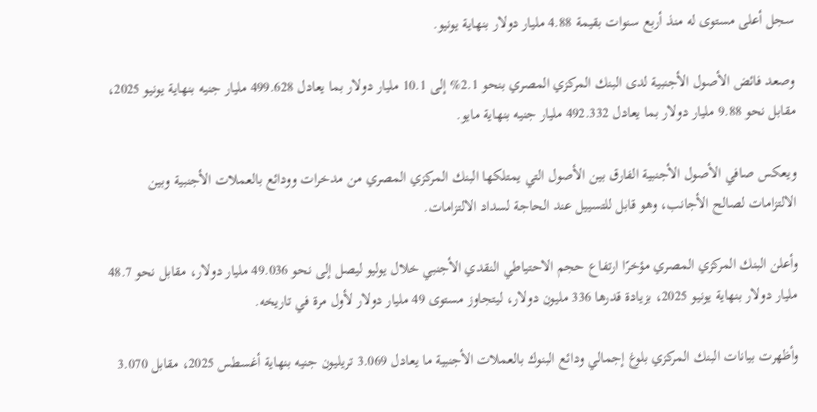سجل أعلى مستوى له منذ أربع سنوات بقيمة 4.88 مليار دولار بنهاية يونيو.

وصعد فائض الأصول الأجنبية لدى البنك المركزي المصري بنحو 2.1% إلى 10.1 مليار دولار بما يعادل 499.628 مليار جنيه بنهاية يونيو 2025، مقابل نحو 9.88 مليار دولار بما يعادل 492.332 مليار جنيه بنهاية مايو.

ويعكس صافي الأصول الأجنبية الفارق بين الأصول التي يمتلكها البنك المركزي المصري من مدخرات وودائع بالعملات الأجنبية وبين الالتزامات لصالح الأجانب، وهو قابل للتسييل عند الحاجة لسداد الالتزامات.

وأعلن البنك المركزي المصري مؤخرًا ارتفاع حجم الاحتياطي النقدي الأجنبي خلال يوليو ليصل إلى نحو 49.036 مليار دولار، مقابل نحو 48.7 مليار دولار بنهاية يونيو 2025، بزيادة قدرها 336 مليون دولار، ليتجاوز مستوى 49 مليار دولار لأول مرة في تاريخه.

وأظهرت بيانات البنك المركزي بلوغ إجمالي ودائع البنوك بالعملات الأجنبية ما يعادل 3.069 تريليون جنيه بنهاية أغسطس 2025، مقابل 3.070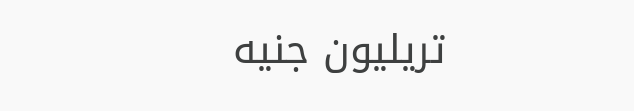تريليون جنيه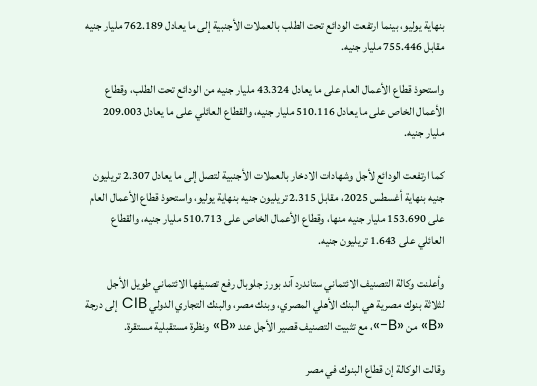بنهاية يوليو، بينما ارتفعت الودائع تحت الطلب بالعملات الأجنبية إلى ما يعادل 762.189 مليار جنيه مقابل 755.446 مليار جنيه.

واستحوذ قطاع الأعمال العام على ما يعادل 43.324 مليار جنيه من الودائع تحت الطلب، وقطاع الأعمال الخاص على ما يعادل 510.116 مليار جنيه، والقطاع العائلي على ما يعادل 209.003 مليار جنيه.

كما ارتفعت الودائع لأجل وشهادات الادخار بالعملات الأجنبية لتصل إلى ما يعادل 2.307 تريليون جنيه بنهاية أغسطس 2025، مقابل 2.315 تريليون جنيه بنهاية يوليو، واستحوذ قطاع الأعمال العام على 153.690 مليار جنيه منها، وقطاع الأعمال الخاص على 510.713 مليار جنيه، والقطاع العائلي على 1.643 تريليون جنيه.

وأعلنت وكالة التصنيف الائتماني ستاندرد آند بورز جلوبال رفع تصنيفها الائتماني طويل الأجل لثلاثة بنوك مصرية هي البنك الأهلي المصري، وبنك مصر، والبنك التجاري الدولي CIB إلى درجة «B» من «B-»، مع تثبيت التصنيف قصير الأجل عند «B» ونظرة مستقبلية مستقرة.

وقالت الوكالة إن قطاع البنوك في مصر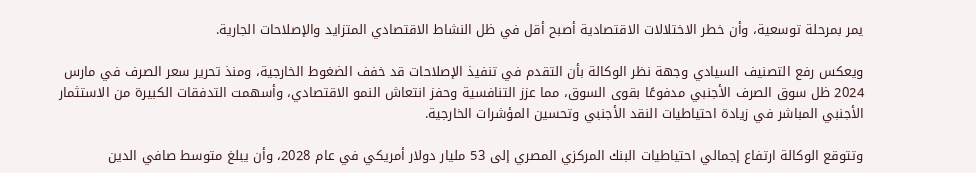يمر بمرحلة توسعية، وأن خطر الاختلالات الاقتصادية أصبح أقل في ظل النشاط الاقتصادي المتزايد والإصلاحات الجارية.

ويعكس رفع التصنيف السيادي وجهة نظر الوكالة بأن التقدم في تنفيذ الإصلاحات قد خفف الضغوط الخارجية، ومنذ تحرير سعر الصرف في مارس 2024 ظل سوق الصرف الأجنبي مدفوعًا بقوى السوق، مما عزز التنافسية وحفز انتعاش النمو الاقتصادي، وأسهمت التدفقات الكبيرة من الاستثمار الأجنبي المباشر في زيادة احتياطيات النقد الأجنبي وتحسين المؤشرات الخارجية.

وتتوقع الوكالة ارتفاع إجمالي احتياطيات البنك المركزي المصري إلى 53 مليار دولار أمريكي في عام 2028، وأن يبلغ متوسط صافي الدين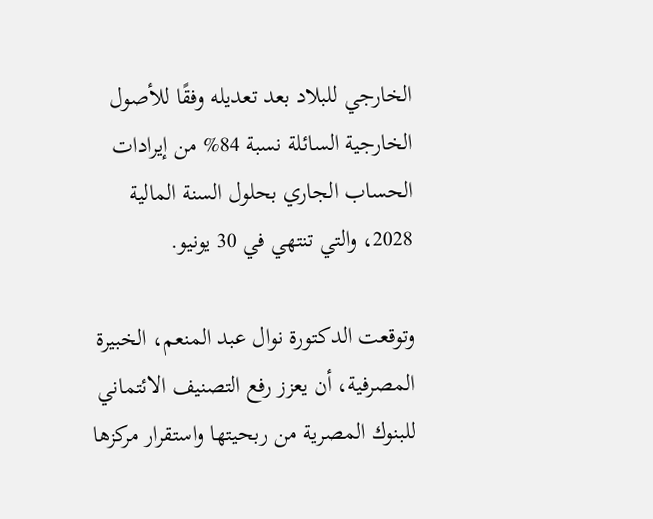الخارجي للبلاد بعد تعديله وفقًا للأصول الخارجية السائلة نسبة 84% من إيرادات الحساب الجاري بحلول السنة المالية 2028، والتي تنتهي في 30 يونيو.

وتوقعت الدكتورة نوال عبد المنعم، الخبيرة المصرفية، أن يعزز رفع التصنيف الائتماني للبنوك المصرية من ربحيتها واستقرار مركزها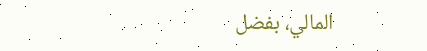المالي، بفضل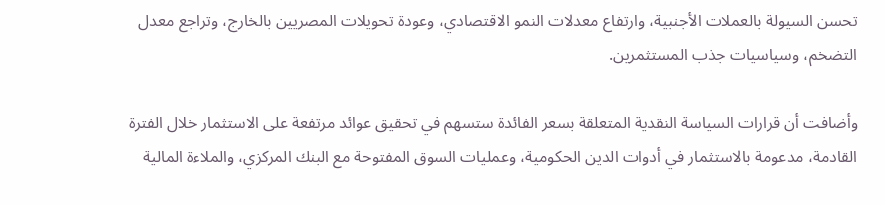تحسن السيولة بالعملات الأجنبية، وارتفاع معدلات النمو الاقتصادي، وعودة تحويلات المصريين بالخارج، وتراجع معدل التضخم، وسياسيات جذب المستثمرين.

وأضافت أن قرارات السياسة النقدية المتعلقة بسعر الفائدة ستسهم في تحقيق عوائد مرتفعة على الاستثمار خلال الفترة القادمة، مدعومة بالاستثمار في أدوات الدين الحكومية، وعمليات السوق المفتوحة مع البنك المركزي، والملاءة المالية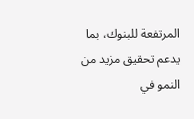المرتفعة للبنوك، بما يدعم تحقيق مزيد من النمو في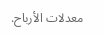معدلات الأرباح.